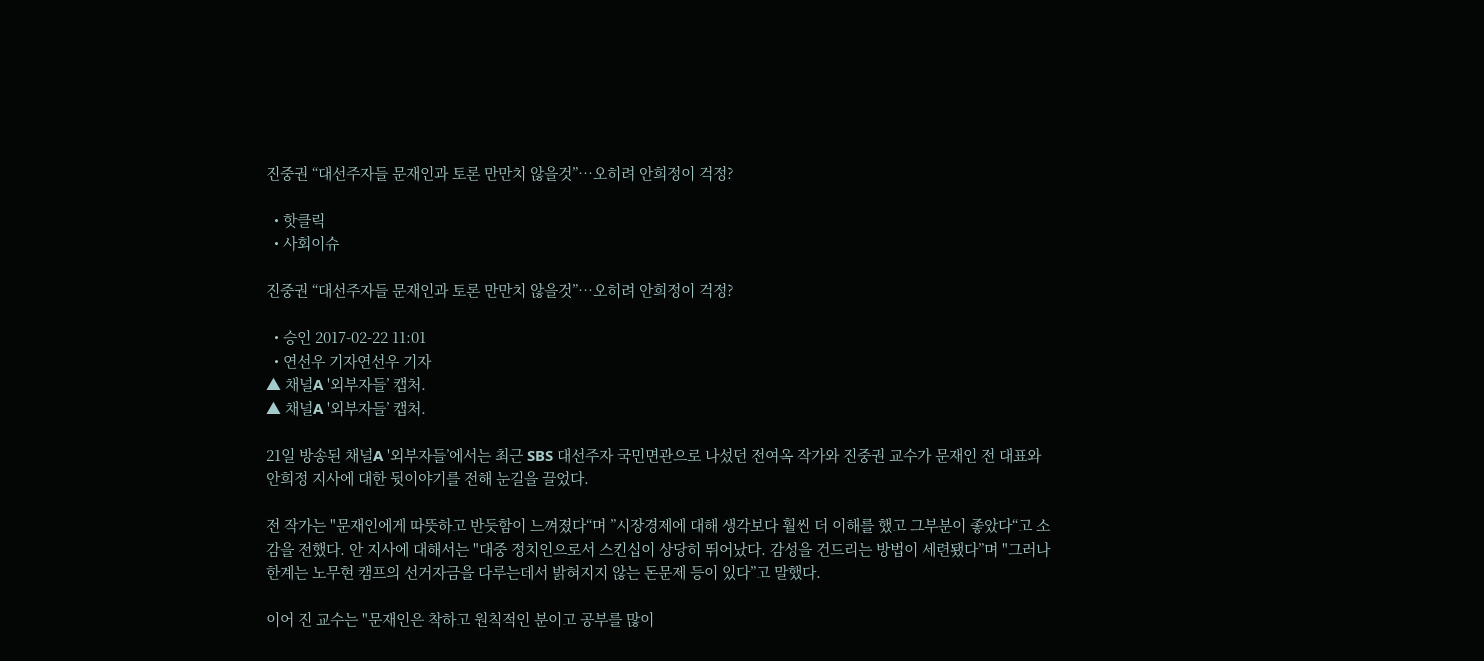진중권 “대선주자들 문재인과 토론 만만치 않을것”…오히려 안희정이 걱정?

  • 핫클릭
  • 사회이슈

진중권 “대선주자들 문재인과 토론 만만치 않을것”…오히려 안희정이 걱정?

  • 승인 2017-02-22 11:01
  • 연선우 기자연선우 기자
▲ 채널A '외부자들’ 캡처.
▲ 채널A '외부자들’ 캡처.

21일 방송된 채널A '외부자들’에서는 최근 SBS 대선주자 국민면관으로 나섰던 전여옥 작가와 진중권 교수가 문재인 전 대표와 안희정 지사에 대한 뒷이야기를 전해 눈길을 끌었다.

전 작가는 "문재인에게 따뜻하고 반듯함이 느껴졌다“며 ”시장경제에 대해 생각보다 훨씬 더 이해를 했고 그부분이 좋았다“고 소감을 전했다. 안 지사에 대해서는 "대중 정치인으로서 스킨십이 상당히 뛰어났다. 감성을 건드리는 방법이 세련됐다”며 "그러나 한계는 노무현 캠프의 선거자금을 다루는데서 밝혀지지 않는 돈문제 등이 있다”고 말했다.

이어 진 교수는 "문재인은 착하고 원칙적인 분이고 공부를 많이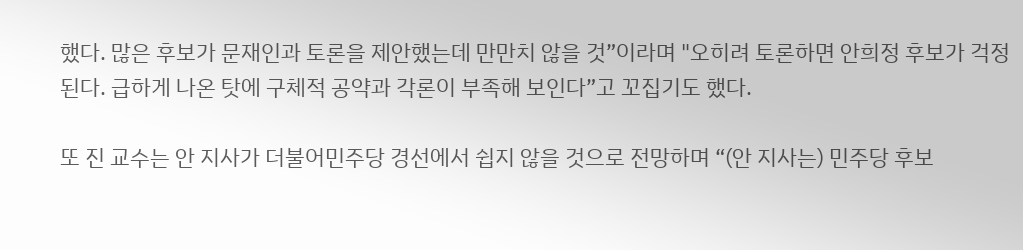했다. 많은 후보가 문재인과 토론을 제안했는데 만만치 않을 것”이라며 "오히려 토론하면 안희정 후보가 걱정된다. 급하게 나온 탓에 구체적 공약과 각론이 부족해 보인다”고 꼬집기도 했다.

또 진 교수는 안 지사가 더불어민주당 경선에서 쉽지 않을 것으로 전망하며 “(안 지사는) 민주당 후보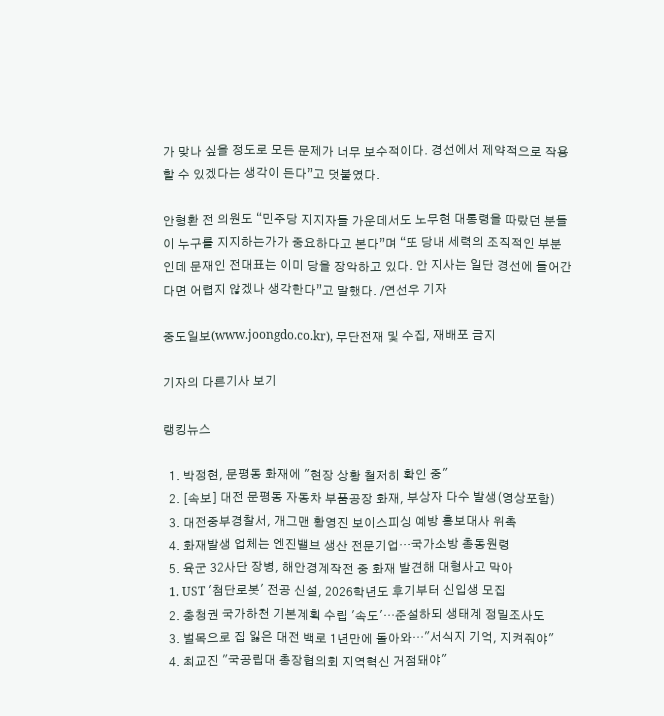가 맞나 싶을 정도로 모든 문제가 너무 보수적이다. 경선에서 제약적으로 작용할 수 있겠다는 생각이 든다”고 덧붙였다.

안형환 전 의원도 “민주당 지지자들 가운데서도 노무현 대통령을 따랐던 분들이 누구를 지지하는가가 중요하다고 본다”며 “또 당내 세력의 조직적인 부분인데 문재인 전대표는 이미 당을 장악하고 있다. 안 지사는 일단 경선에 들어간다면 어렵지 않겠나 생각한다”고 말했다. /연선우 기자

중도일보(www.joongdo.co.kr), 무단전재 및 수집, 재배포 금지

기자의 다른기사 보기

랭킹뉴스

  1. 박정현, 문평동 화재에 "현장 상황 철저히 확인 중"
  2. [속보] 대전 문평동 자동차 부품공장 화재, 부상자 다수 발생(영상포함)
  3. 대전중부경찰서, 개그맨 황영진 보이스피싱 예방 홍보대사 위촉
  4. 화재발생 업체는 엔진밸브 생산 전문기업…국가소방 총동원령
  5. 육군 32사단 장병, 해안경계작전 중 화재 발견해 대형사고 막아
  1. UST '첨단로봇' 전공 신설, 2026학년도 후기부터 신입생 모집
  2. 충청권 국가하천 기본계획 수립 '속도'…준설하되 생태계 정밀조사도
  3. 벌목으로 집 잃은 대전 백로 1년만에 돌아와…"서식지 기억, 지켜줘야"
  4. 최교진 "국공립대 총장협의회 지역혁신 거점돼야"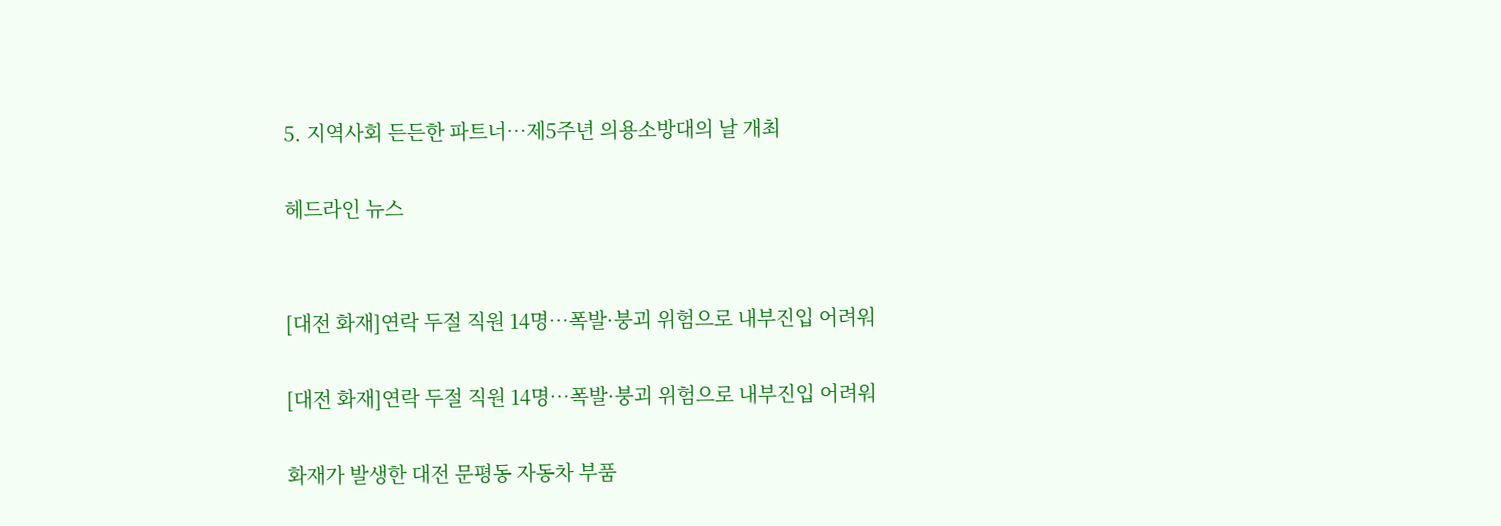5. 지역사회 든든한 파트너…제5주년 의용소방대의 날 개최

헤드라인 뉴스


[대전 화재]연락 두절 직원 14명…폭발·붕괴 위험으로 내부진입 어려워

[대전 화재]연락 두절 직원 14명…폭발·붕괴 위험으로 내부진입 어려워

화재가 발생한 대전 문평동 자동차 부품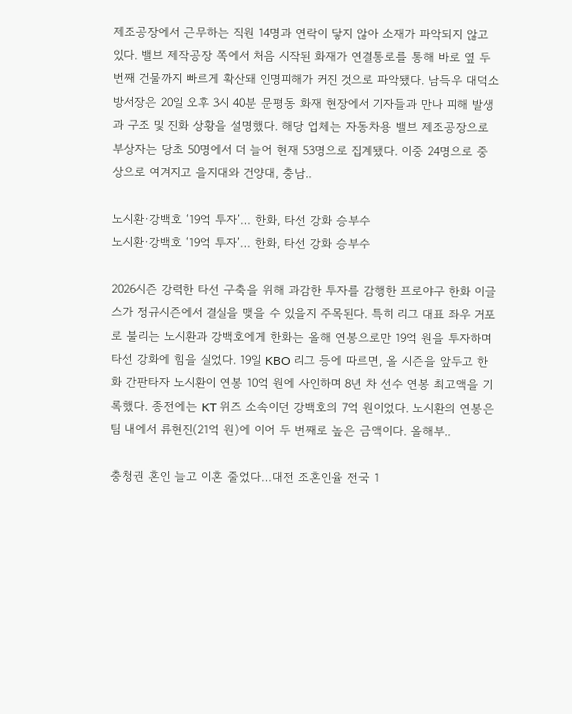제조공장에서 근무하는 직원 14명과 연락이 닿지 않아 소재가 파악되지 않고 있다. 밸브 제작공장 쪽에서 처음 시작된 화재가 연결통로를 통해 바로 옆 두 번째 건물까지 빠르게 확산돼 인명피해가 커진 것으로 파악됐다. 남득우 대덕소방서장은 20일 오후 3시 40분 문평동 화재 현장에서 기자들과 만나 피해 발생과 구조 및 진화 상황을 설명했다. 해당 업체는 자동차용 밸브 제조공장으로 부상자는 당초 50명에서 더 늘어 현재 53명으로 집계됐다. 이중 24명으로 중상으로 여겨지고 을지대와 건양대, 충남..

노시환·강백호 ‘19억 투자’… 한화, 타선 강화 승부수
노시환·강백호 ‘19억 투자’… 한화, 타선 강화 승부수

2026시즌 강력한 타선 구축을 위해 과감한 투자를 감행한 프로야구 한화 이글스가 정규시즌에서 결실을 맺을 수 있을지 주목된다. 특히 리그 대표 좌우 거포로 불리는 노시환과 강백호에게 한화는 올해 연봉으로만 19억 원을 투자하며 타선 강화에 힘을 실었다. 19일 KBO 리그 등에 따르면, 올 시즌을 앞두고 한화 간판타자 노시환이 연봉 10억 원에 사인하며 8년 차 선수 연봉 최고액을 기록했다. 종전에는 KT 위즈 소속이던 강백호의 7억 원이었다. 노시환의 연봉은 팀 내에서 류현진(21억 원)에 이어 두 번째로 높은 금액이다. 올해부..

충청권 혼인 늘고 이혼 줄었다…대전 조혼인율 전국 1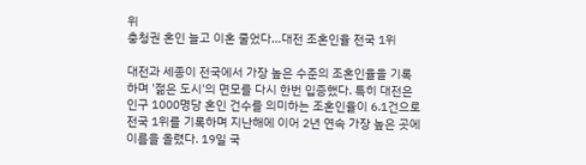위
충청권 혼인 늘고 이혼 줄었다…대전 조혼인율 전국 1위

대전과 세종이 전국에서 가장 높은 수준의 조혼인율을 기록하며 '젊은 도시'의 면모를 다시 한번 입증했다. 특히 대전은 인구 1000명당 혼인 건수를 의미하는 조혼인율이 6.1건으로 전국 1위를 기록하며 지난해에 이어 2년 연속 가장 높은 곳에 이름을 올렸다. 19일 국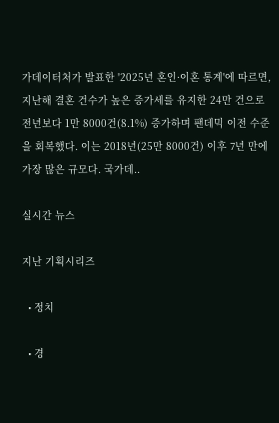가데이터처가 발표한 '2025년 혼인·이혼 통계'에 따르면, 지난해 결혼 건수가 높은 증가세를 유지한 24만 건으로 전년보다 1만 8000건(8.1%) 증가하며 팬데믹 이전 수준을 회복했다. 이는 2018년(25만 8000건) 이후 7년 만에 가장 많은 규모다. 국가데..

실시간 뉴스

지난 기획시리즈

  • 정치

  • 경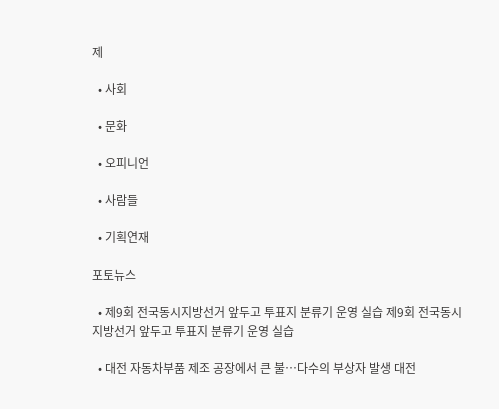제

  • 사회

  • 문화

  • 오피니언

  • 사람들

  • 기획연재

포토뉴스

  • 제9회 전국동시지방선거 앞두고 투표지 분류기 운영 실습 제9회 전국동시지방선거 앞두고 투표지 분류기 운영 실습

  • 대전 자동차부품 제조 공장에서 큰 불…다수의 부상자 발생 대전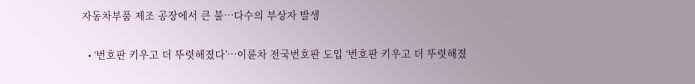자동차부품 제조 공장에서 큰 불…다수의 부상자 발생

  • ‘번호판 키우고 더 뚜렷해졌다’…이륜차 전국번호판 도입 ‘번호판 키우고 더 뚜렷해졌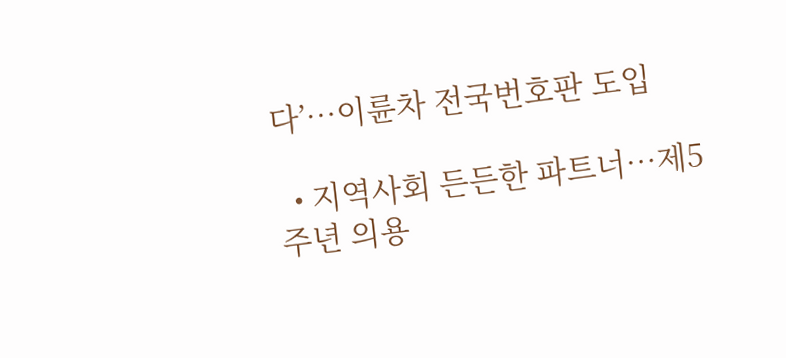다’…이륜차 전국번호판 도입

  • 지역사회 든든한 파트너…제5주년 의용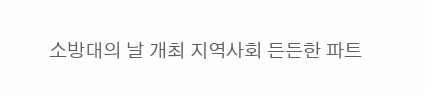소방대의 날 개최 지역사회 든든한 파트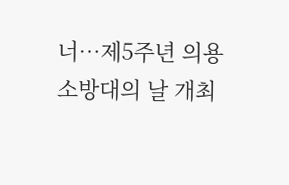너…제5주년 의용소방대의 날 개최